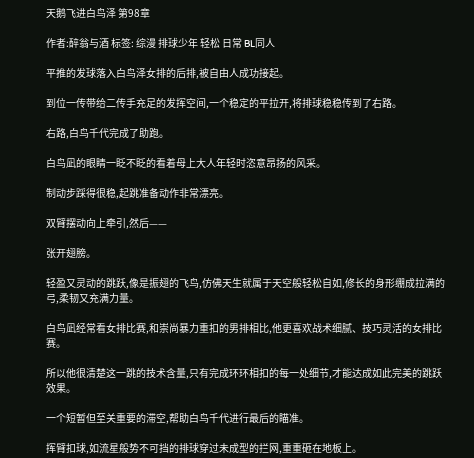天鹅飞进白鸟泽 第98章

作者:醉翁与酒 标签: 综漫 排球少年 轻松 日常 BL同人

平推的发球落入白鸟泽女排的后排,被自由人成功接起。

到位一传带给二传手充足的发挥空间,一个稳定的平拉开,将排球稳稳传到了右路。

右路,白鸟千代完成了助跑。

白鸟凪的眼睛一眨不眨的看着母上大人年轻时恣意昂扬的风采。

制动步踩得很稳,起跳准备动作非常漂亮。

双臂摆动向上牵引,然后——

张开翅膀。

轻盈又灵动的跳跃,像是振翅的飞鸟,仿佛天生就属于天空般轻松自如,修长的身形绷成拉满的弓,柔韧又充满力量。

白鸟凪经常看女排比赛,和崇尚暴力重扣的男排相比,他更喜欢战术细腻、技巧灵活的女排比赛。

所以他很清楚这一跳的技术含量,只有完成环环相扣的每一处细节,才能达成如此完美的跳跃效果。

一个短暂但至关重要的滞空,帮助白鸟千代进行最后的瞄准。

挥臂扣球,如流星般势不可挡的排球穿过未成型的拦网,重重砸在地板上。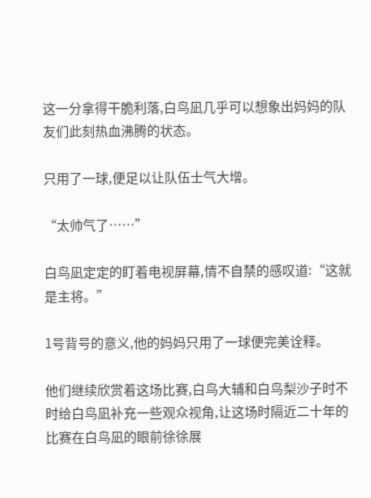这一分拿得干脆利落,白鸟凪几乎可以想象出妈妈的队友们此刻热血沸腾的状态。

只用了一球,便足以让队伍士气大增。

“太帅气了……”

白鸟凪定定的盯着电视屏幕,情不自禁的感叹道:“这就是主将。”

1号背号的意义,他的妈妈只用了一球便完美诠释。

他们继续欣赏着这场比赛,白鸟大辅和白鸟梨沙子时不时给白鸟凪补充一些观众视角,让这场时隔近二十年的比赛在白鸟凪的眼前徐徐展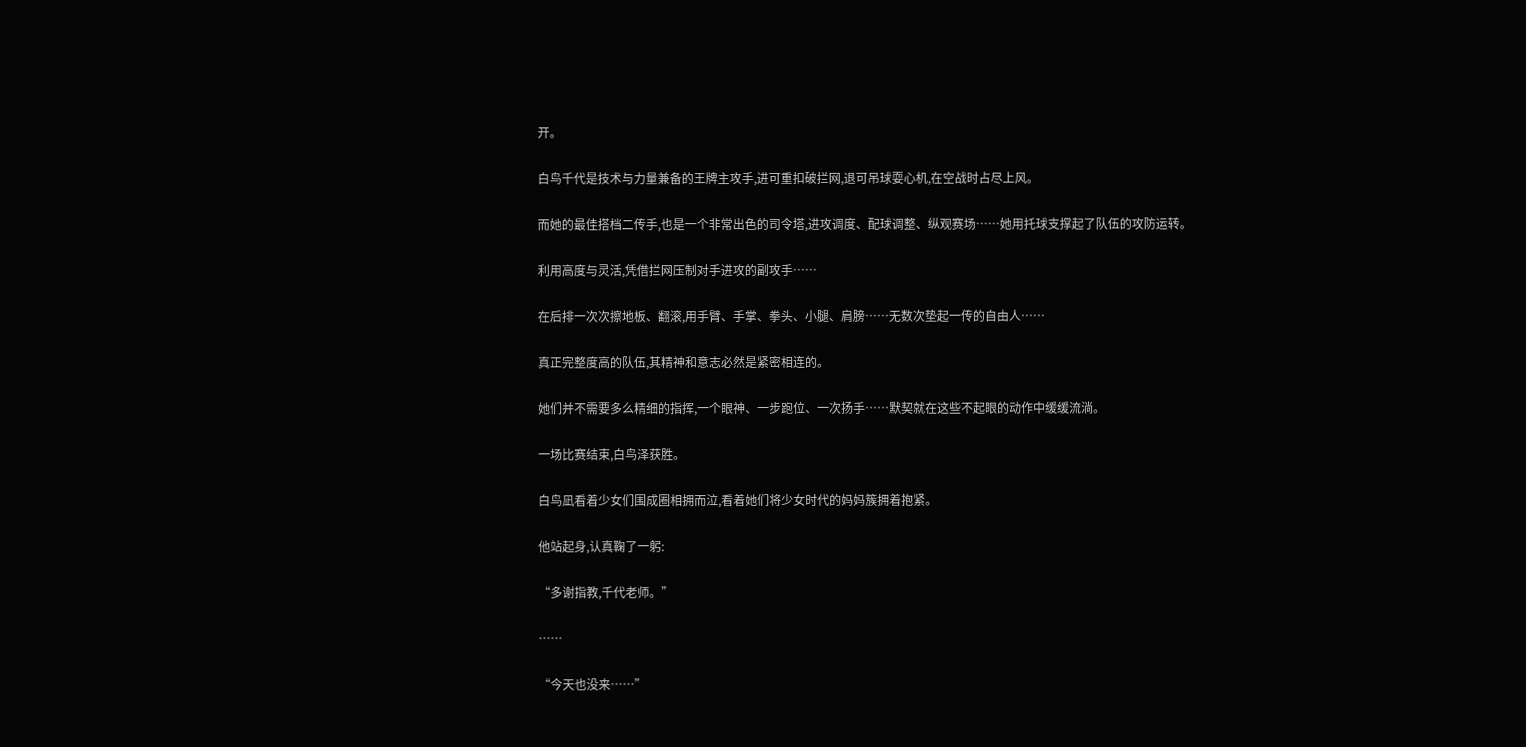开。

白鸟千代是技术与力量兼备的王牌主攻手,进可重扣破拦网,退可吊球耍心机,在空战时占尽上风。

而她的最佳搭档二传手,也是一个非常出色的司令塔,进攻调度、配球调整、纵观赛场……她用托球支撑起了队伍的攻防运转。

利用高度与灵活,凭借拦网压制对手进攻的副攻手……

在后排一次次擦地板、翻滚,用手臂、手掌、拳头、小腿、肩膀……无数次垫起一传的自由人……

真正完整度高的队伍,其精神和意志必然是紧密相连的。

她们并不需要多么精细的指挥,一个眼神、一步跑位、一次扬手……默契就在这些不起眼的动作中缓缓流淌。

一场比赛结束,白鸟泽获胜。

白鸟凪看着少女们围成圈相拥而泣,看着她们将少女时代的妈妈簇拥着抱紧。

他站起身,认真鞠了一躬:

“多谢指教,千代老师。”

……

“今天也没来……”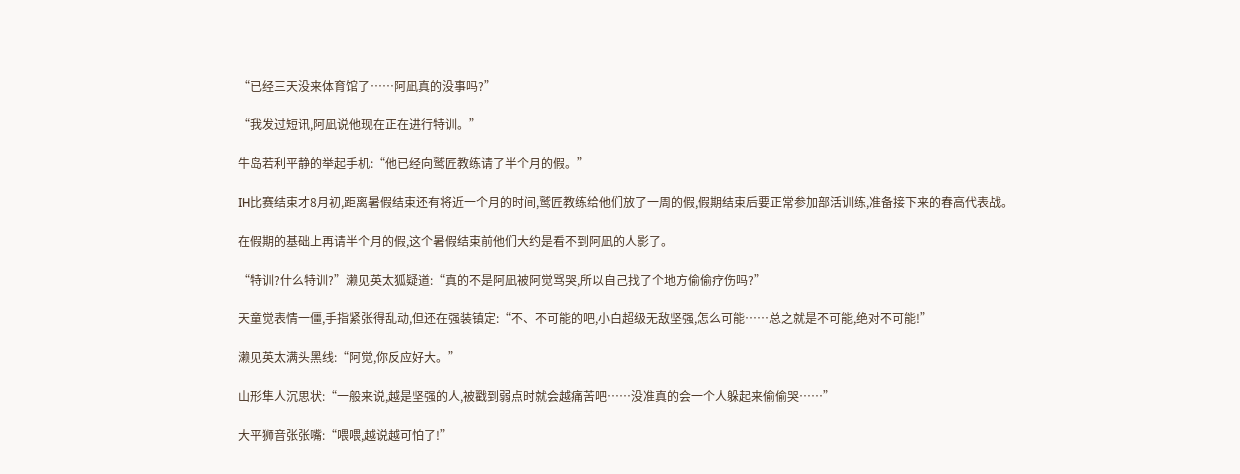“已经三天没来体育馆了……阿凪真的没事吗?”

“我发过短讯,阿凪说他现在正在进行特训。”

牛岛若利平静的举起手机:“他已经向鹫匠教练请了半个月的假。”

IH比赛结束才8月初,距离暑假结束还有将近一个月的时间,鹫匠教练给他们放了一周的假,假期结束后要正常参加部活训练,准备接下来的春高代表战。

在假期的基础上再请半个月的假,这个暑假结束前他们大约是看不到阿凪的人影了。

“特训?什么特训?”濑见英太狐疑道:“真的不是阿凪被阿觉骂哭,所以自己找了个地方偷偷疗伤吗?”

天童觉表情一僵,手指紧张得乱动,但还在强装镇定:“不、不可能的吧,小白超级无敌坚强,怎么可能……总之就是不可能,绝对不可能!”

濑见英太满头黑线:“阿觉,你反应好大。”

山形隼人沉思状:“一般来说,越是坚强的人,被戳到弱点时就会越痛苦吧……没准真的会一个人躲起来偷偷哭……”

大平狮音张张嘴:“喂喂,越说越可怕了!”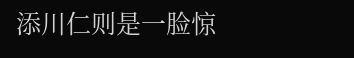添川仁则是一脸惊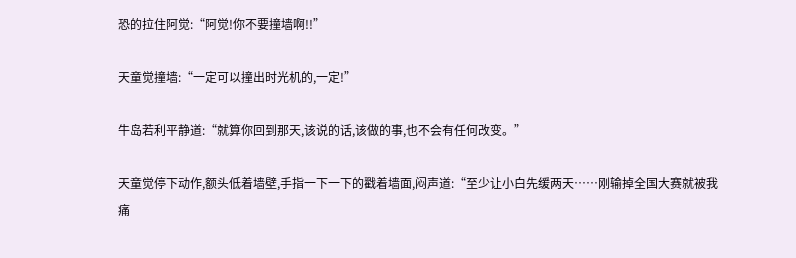恐的拉住阿觉:“阿觉!你不要撞墙啊!!”

天童觉撞墙:“一定可以撞出时光机的,一定!”

牛岛若利平静道:“就算你回到那天,该说的话,该做的事,也不会有任何改变。”

天童觉停下动作,额头低着墙壁,手指一下一下的戳着墙面,闷声道:“至少让小白先缓两天……刚输掉全国大赛就被我痛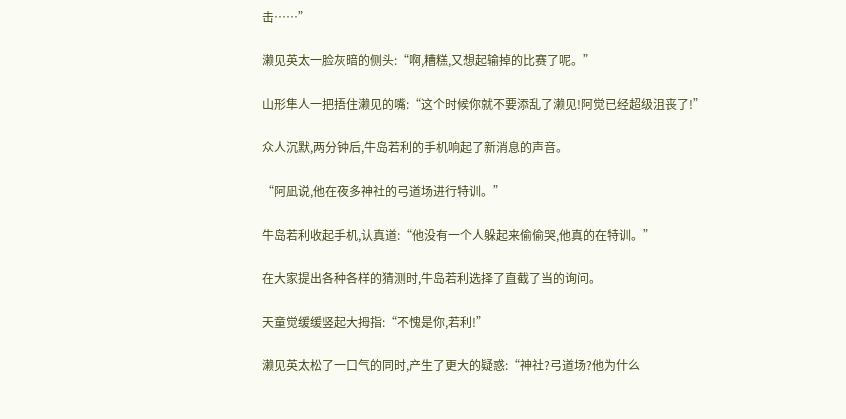击……”

濑见英太一脸灰暗的侧头:“啊,糟糕,又想起输掉的比赛了呢。”

山形隼人一把捂住濑见的嘴:“这个时候你就不要添乱了濑见!阿觉已经超级沮丧了!”

众人沉默,两分钟后,牛岛若利的手机响起了新消息的声音。

“阿凪说,他在夜多神社的弓道场进行特训。”

牛岛若利收起手机,认真道:“他没有一个人躲起来偷偷哭,他真的在特训。”

在大家提出各种各样的猜测时,牛岛若利选择了直截了当的询问。

天童觉缓缓竖起大拇指:“不愧是你,若利!”

濑见英太松了一口气的同时,产生了更大的疑惑:“神社?弓道场?他为什么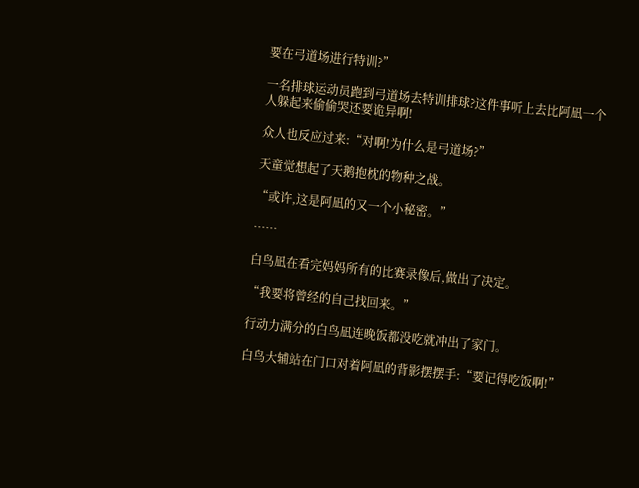要在弓道场进行特训?”

一名排球运动员跑到弓道场去特训排球?这件事听上去比阿凪一个人躲起来偷偷哭还要诡异啊!

众人也反应过来:“对啊!为什么是弓道场?”

天童觉想起了天鹅抱枕的物种之战。

“或许,这是阿凪的又一个小秘密。”

……

白鸟凪在看完妈妈所有的比赛录像后,做出了决定。

“我要将曾经的自己找回来。”

行动力满分的白鸟凪连晚饭都没吃就冲出了家门。

白鸟大辅站在门口对着阿凪的背影摆摆手:“要记得吃饭啊!”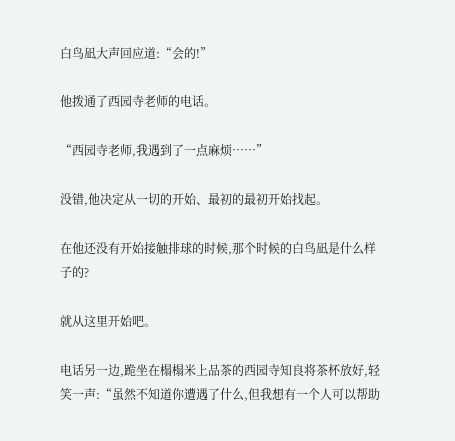白鸟凪大声回应道:“会的!”

他拨通了西园寺老师的电话。

“西园寺老师,我遇到了一点麻烦……”

没错,他决定从一切的开始、最初的最初开始找起。

在他还没有开始接触排球的时候,那个时候的白鸟凪是什么样子的?

就从这里开始吧。

电话另一边,跪坐在榻榻米上品茶的西园寺知良将茶杯放好,轻笑一声:“虽然不知道你遭遇了什么,但我想有一个人可以帮助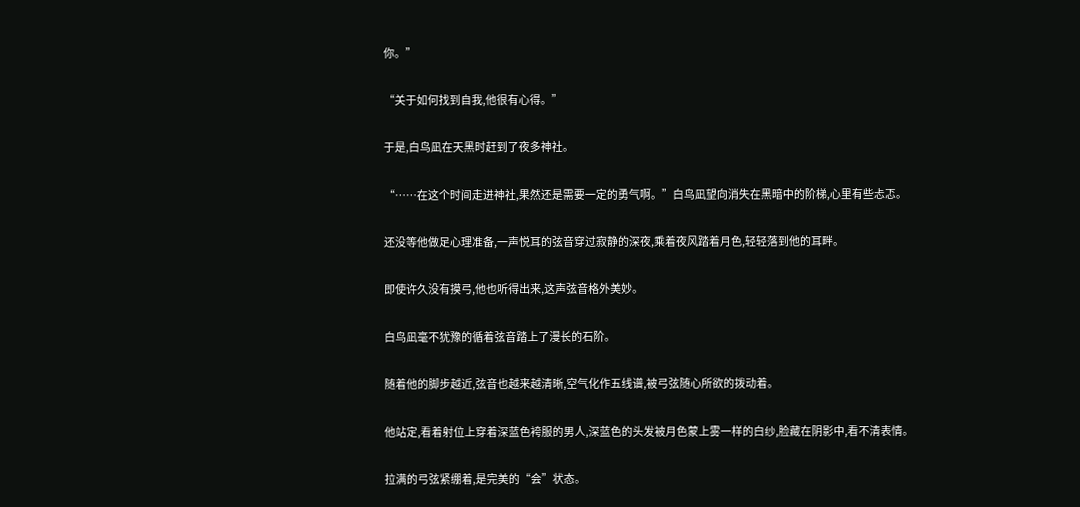你。”

“关于如何找到自我,他很有心得。”

于是,白鸟凪在天黑时赶到了夜多神社。

“……在这个时间走进神社,果然还是需要一定的勇气啊。”白鸟凪望向消失在黑暗中的阶梯,心里有些忐忑。

还没等他做足心理准备,一声悦耳的弦音穿过寂静的深夜,乘着夜风踏着月色,轻轻落到他的耳畔。

即使许久没有摸弓,他也听得出来,这声弦音格外美妙。

白鸟凪毫不犹豫的循着弦音踏上了漫长的石阶。

随着他的脚步越近,弦音也越来越清晰,空气化作五线谱,被弓弦随心所欲的拨动着。

他站定,看着射位上穿着深蓝色袴服的男人,深蓝色的头发被月色蒙上雾一样的白纱,脸藏在阴影中,看不清表情。

拉满的弓弦紧绷着,是完美的“会”状态。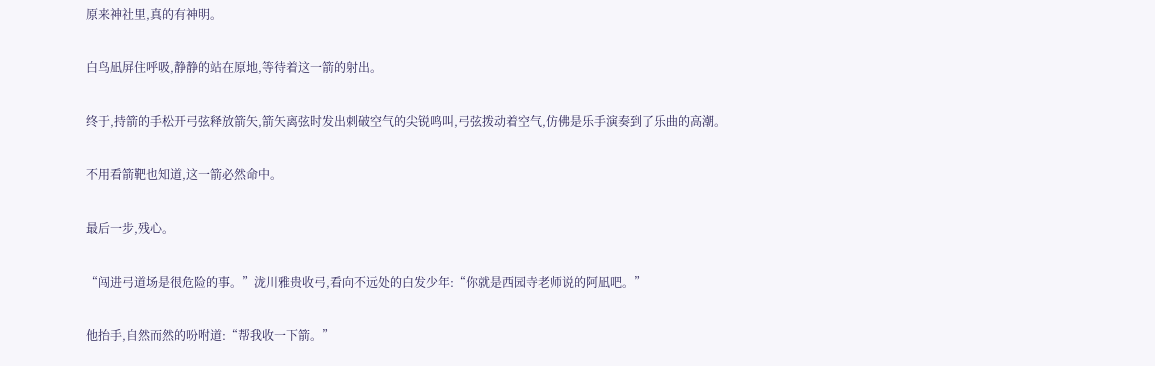原来神社里,真的有神明。

白鸟凪屏住呼吸,静静的站在原地,等待着这一箭的射出。

终于,持箭的手松开弓弦释放箭矢,箭矢离弦时发出刺破空气的尖锐鸣叫,弓弦拨动着空气,仿佛是乐手演奏到了乐曲的高潮。

不用看箭靶也知道,这一箭必然命中。

最后一步,残心。

“闯进弓道场是很危险的事。”泷川雅贵收弓,看向不远处的白发少年:“你就是西园寺老师说的阿凪吧。”

他抬手,自然而然的吩咐道:“帮我收一下箭。”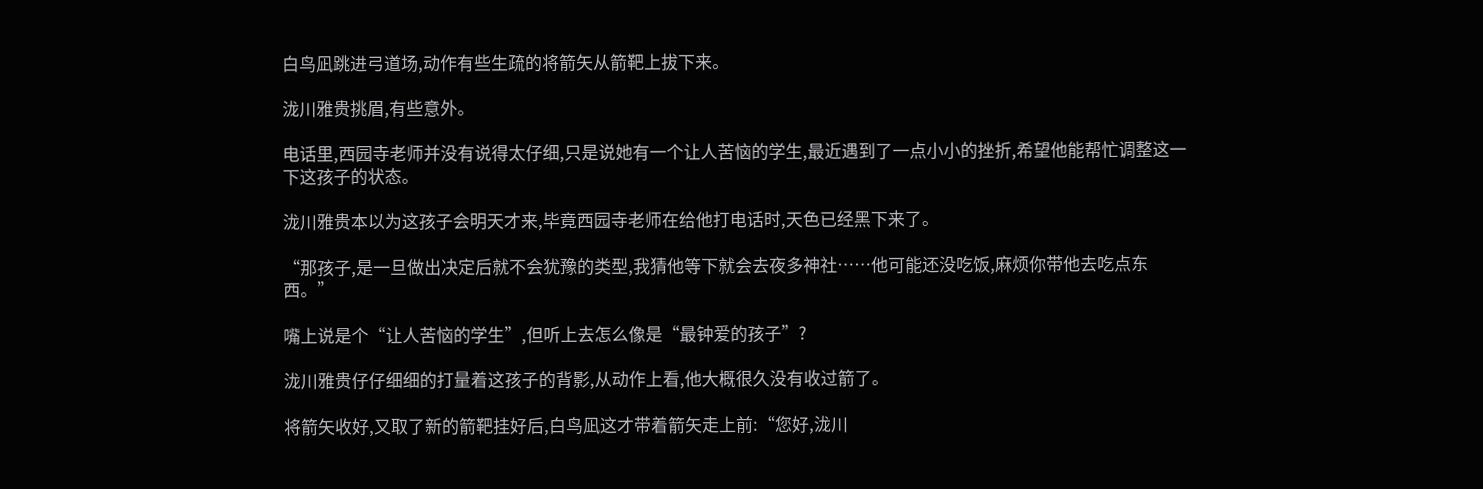白鸟凪跳进弓道场,动作有些生疏的将箭矢从箭靶上拔下来。

泷川雅贵挑眉,有些意外。

电话里,西园寺老师并没有说得太仔细,只是说她有一个让人苦恼的学生,最近遇到了一点小小的挫折,希望他能帮忙调整这一下这孩子的状态。

泷川雅贵本以为这孩子会明天才来,毕竟西园寺老师在给他打电话时,天色已经黑下来了。

“那孩子,是一旦做出决定后就不会犹豫的类型,我猜他等下就会去夜多神社……他可能还没吃饭,麻烦你带他去吃点东西。”

嘴上说是个“让人苦恼的学生”,但听上去怎么像是“最钟爱的孩子”?

泷川雅贵仔仔细细的打量着这孩子的背影,从动作上看,他大概很久没有收过箭了。

将箭矢收好,又取了新的箭靶挂好后,白鸟凪这才带着箭矢走上前:“您好,泷川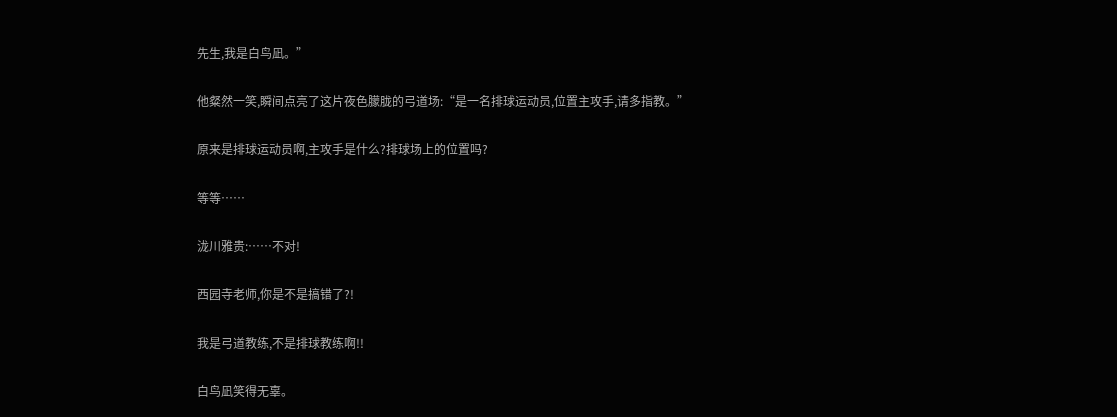先生,我是白鸟凪。”

他粲然一笑,瞬间点亮了这片夜色朦胧的弓道场:“是一名排球运动员,位置主攻手,请多指教。”

原来是排球运动员啊,主攻手是什么?排球场上的位置吗?

等等……

泷川雅贵:……不对!

西园寺老师,你是不是搞错了?!

我是弓道教练,不是排球教练啊!!

白鸟凪笑得无辜。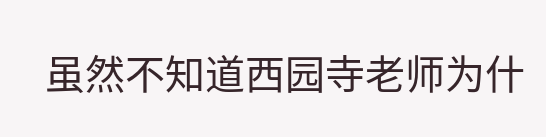虽然不知道西园寺老师为什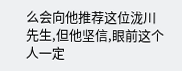么会向他推荐这位泷川先生,但他坚信,眼前这个人一定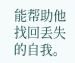能帮助他找回丢失的自我。